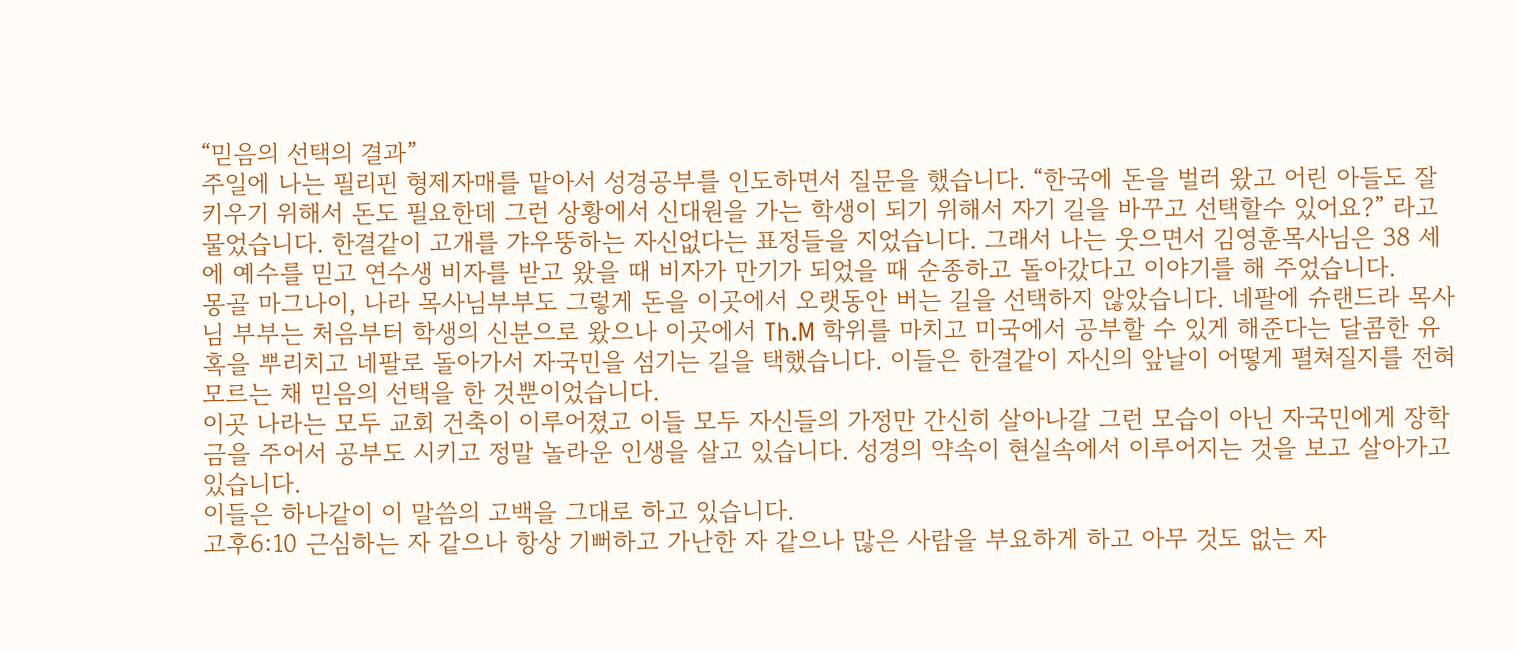“믿음의 선택의 결과”
주일에 나는 필리핀 형제자매를 맡아서 성경공부를 인도하면서 질문을 했습니다. “한국에 돈을 벌러 왔고 어린 아들도 잘 키우기 위해서 돈도 필요한데 그런 상황에서 신대원을 가는 학생이 되기 위해서 자기 길을 바꾸고 선택할수 있어요?” 라고 물었습니다. 한결같이 고개를 갸우뚱하는 자신없다는 표정들을 지었습니다. 그래서 나는 웃으면서 김영훈목사님은 38 세에 예수를 믿고 연수생 비자를 받고 왔을 때 비자가 만기가 되었을 때 순종하고 돌아갔다고 이야기를 해 주었습니다.
몽골 마그나이, 나라 목사님부부도 그렇게 돈을 이곳에서 오랫동안 버는 길을 선택하지 않았습니다. 네팔에 슈랜드라 목사님 부부는 처음부터 학생의 신분으로 왔으나 이곳에서 Th.M 학위를 마치고 미국에서 공부할 수 있게 해준다는 달콤한 유혹을 뿌리치고 네팔로 돌아가서 자국민을 섬기는 길을 택했습니다. 이들은 한결같이 자신의 앞날이 어떻게 펼쳐질지를 전혀 모르는 채 믿음의 선택을 한 것뿐이었습니다.
이곳 나라는 모두 교회 건축이 이루어졌고 이들 모두 자신들의 가정만 간신히 살아나갈 그런 모습이 아닌 자국민에게 장학금을 주어서 공부도 시키고 정말 놀라운 인생을 살고 있습니다. 성경의 약속이 현실속에서 이루어지는 것을 보고 살아가고 있습니다.
이들은 하나같이 이 말씀의 고백을 그대로 하고 있습니다.
고후6:10 근심하는 자 같으나 항상 기뻐하고 가난한 자 같으나 많은 사람을 부요하게 하고 아무 것도 없는 자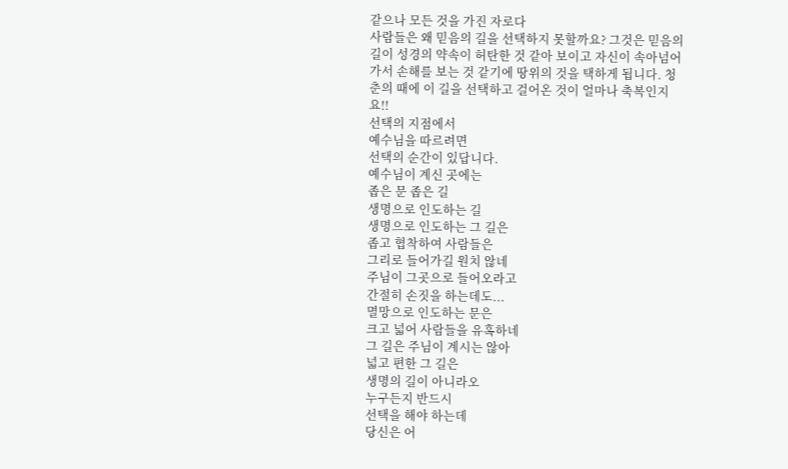같으나 모든 것을 가진 자로다
사람들은 왜 믿음의 길을 선택하지 못할까요? 그것은 믿음의 길이 성경의 약속이 허탄한 것 같아 보이고 자신이 속아넘어가서 손해를 보는 것 같기에 땅위의 것을 택하게 됩니다. 청춘의 때에 이 길을 선택하고 걸어온 것이 얼마나 축복인지요!!
선택의 지점에서
예수님을 따르려면
선택의 순간이 있답니다.
예수님이 계신 곳에는
좁은 문 좁은 길
생명으로 인도하는 길
생명으로 인도하는 그 길은
좁고 협착하여 사람들은
그리로 들어가길 원치 않네
주님이 그곳으로 들어오라고
간절히 손짓을 하는데도...
멸망으로 인도하는 문은
크고 넓어 사람들을 유혹하네
그 길은 주님이 계시는 않아
넓고 편한 그 길은
생명의 길이 아니라오
누구든지 반드시
선택을 해야 하는데
당신은 어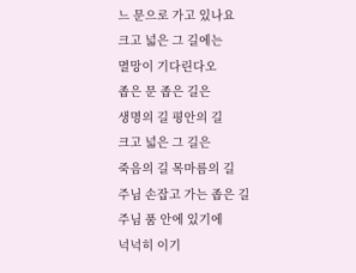느 문으로 가고 있나요
크고 넓은 그 길에는
멸망이 기다린다오
좁은 문 좁은 길은
생명의 길 평안의 길
크고 넓은 그 길은
죽음의 길 목마름의 길
주님 손잡고 가는 좁은 길
주님 품 안에 있기에
넉넉히 이기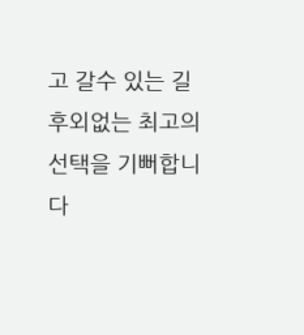고 갈수 있는 길
후외없는 최고의 선택을 기뻐합니다